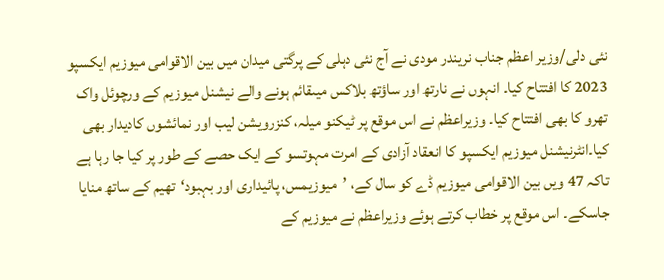نئی دلی/وزیر اعظم جناب نریندر مودی نے آج نئی دہلی کے پرگتی میدان میں بین الاقوامی میوزیم ایکسپو 2023 کا افتتاح کیا۔ انہوں نے نارتھ اور ساؤتھ بلاکس میںقائم ہونے والے نیشنل میوزیم کے ورچوئل واک تھرو کا بھی افتتاح کیا۔ وزیراعظم نے اس موقع پر ٹیکنو میلہ، کنزرویشن لیب اور نمائشوں کادیدار بھی کیا۔انٹرنیشنل میوزیم ایکسپو کا انعقاد آزادی کے امرت مہوتسو کے ایک حصے کے طور پر کیا جا رہا ہے تاکہ 47 ویں بین الاقوامی میوزیم ڈے کو سال کے، ’میوزیمس، پائیداری اور بہبود‘تھیم کے ساتھ منایا جاسکے۔ اس موقع پر خطاب کرتے ہوئے وزیراعظم نے میوزیم کے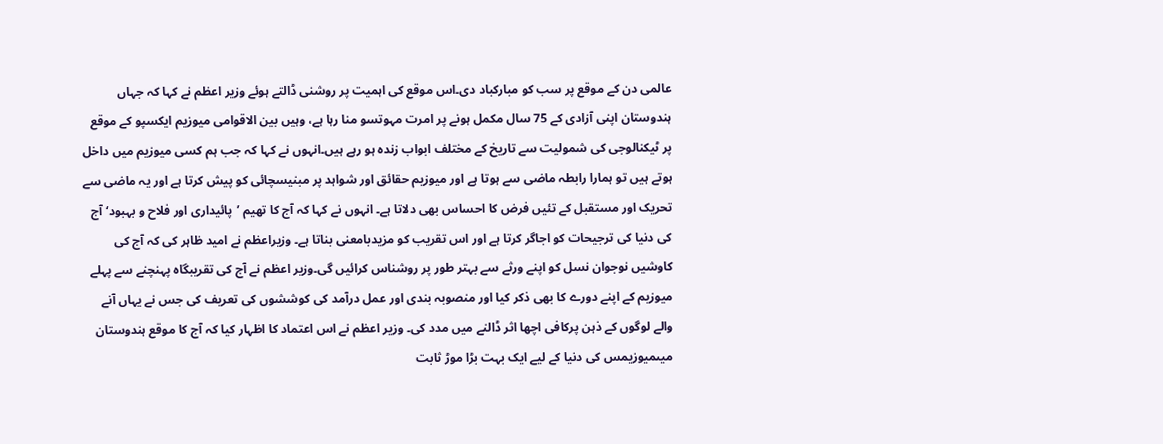عالمی دن کے موقع پر سب کو مبارکباد دی۔اس موقع کی اہمیت پر روشنی ڈالتے ہوئے وزیر اعظم نے کہا کہ جہاں ہندوستان اپنی آزادی کے 75 سال مکمل ہونے پر امرت مہوتسو منا رہا ہے، وہیں بین الاقوامی میوزیم ایکسپو کے موقع پر ٹیکنالوجی کی شمولیت سے تاریخ کے مختلف ابواب زندہ ہو رہے ہیں۔انہوں نے کہا کہ جب ہم کسی میوزیم میں داخل ہوتے ہیں تو ہمارا رابطہ ماضی سے ہوتا ہے اور میوزیم حقائق اور شواہد پر مبنیسچائی کو پیش کرتا ہے اور یہ ماضی سے تحریک اور مستقبل کے تئیں فرض کا احساس بھی دلاتا ہے۔ انہوں نے کہا کہ آج کا تھیم ’پائیداری اور فلاح و بہبود‘ آج کی دنیا کی ترجیحات کو اجاگر کرتا ہے اور اس تقریب کو مزیدبامعنی بناتا ہے۔ وزیراعظم نے امید ظاہر کی کہ آج کی کاوشیں نوجوان نسل کو اپنے ورثے سے بہتر طور پر روشناس کرائیں گی۔وزیر اعظم نے آج کی تقریبگاہ پہنچنے سے پہلے میوزیم کے اپنے دورے کا بھی ذکر کیا اور منصوبہ بندی اور عمل درآمد کی کوششوں کی تعریف کی جس نے یہاں آنے والے لوگوں کے ذہن پرکافی اچھا اثر ڈالنے میں مدد کی۔ وزیر اعظم نے اس اعتماد کا اظہار کیا کہ آج کا موقع ہندوستان میںمیوزیمس کی دنیا کے لیے ایک بہت بڑا موڑ ثابت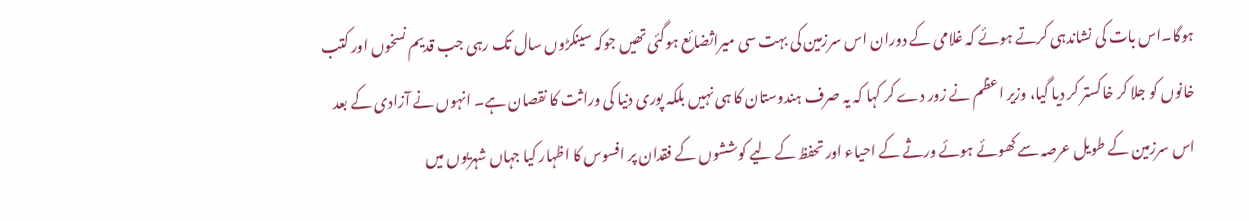ہوگا۔اس بات کی نشاندہی کرتے ہوئے کہ غلامی کے دوران اس سرزمین کی بہت سی میراثضائع ہوگئی تھیں جوکہ سینکڑوں سال تک رہی جب قدیم نسخوں اور کتب خانوں کو جلا کر خاکستر کر دیا گیا، وزیر اعظم نے زور دے کر کہا کہ یہ صرف ہندوستان کا ہی نہیں بلکہ پوری دنیا کی وراثت کا نقصان ہے۔ انہوں نے آزادی کے بعد اس سرزمین کے طویل عرصہ سے کھوئے ہوئے ورثے کے احیاء اور تحفظ کے لیے کوششوں کے فقدان پر افسوس کا اظہار کیا جہاں شہریوں میں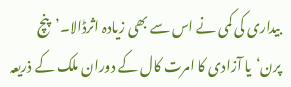بیداری کی کمی نے اس سے بھی زیادہ اثرڈالا۔’پنچ پرن‘یا آزادی کا امرت کال کے دوران ملک کے ذریعہ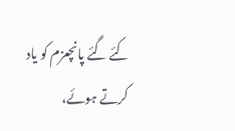کئے گئے پانچعزم کو یاد کرتے ہوئے،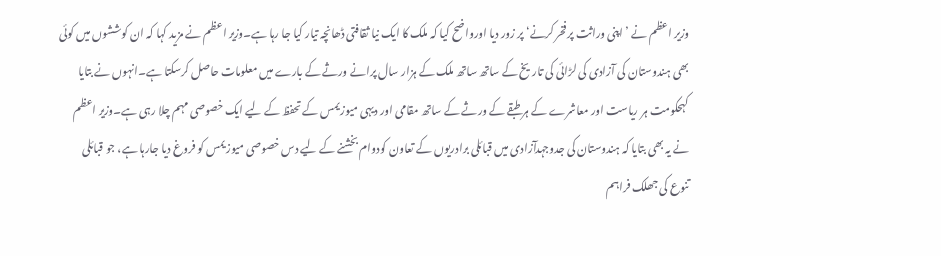وزیر اعظم نے ’اپنی وراثت پر فخر کرنے‘ پر زور دیا اورواضح کیا کہ ملک کا ایک نیا ثقافتی ڈھانچہ تیار کیا جا رہا ہے۔وزیر اعظم نے مزید کہا کہ ان کوششوں میں کوئی بھی ہندوستان کی آزادی کی لڑائی کی تاریخ کے ساتھ ساتھ ملک کے ہزار سال پرانے ورثے کے بارے میں معلومات حاصل کرسکتا ہے۔انہوں نے بتایا کہحکومت ہر ریاست اور معاشرے کے ہر طبقے کے ورثے کے ساتھ مقامی اور دیہی میوزیمس کے تحفظ کے لیے ایک خصوصی مہم چلا رہی ہے۔وزیر اعظم نے یہ بھی بتایا کہ ہندوستان کی جدوجہدآزادی میں قبائلی برادریوں کے تعاون کودوام بخشنے کے لیے دس خصوصی میوزیمس کو فروغ دیا جارہا ہے، جو قبائلی تنوع کی جھلک فراہم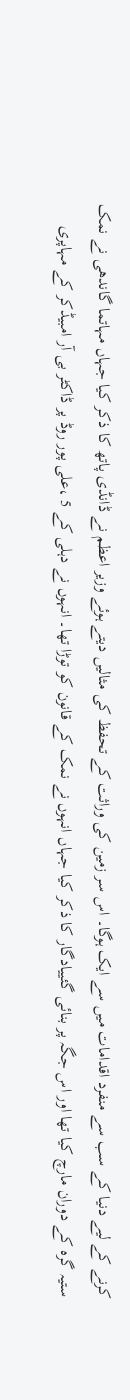کرنے کے لیے دنیا کے سب سے منفرد اقدامات میں سے ایک ہوگا۔ اس سر زمین کی وراثت کے تحفظ کی مثالیں دیتے ہوئے وزیر اعظم نے ڈانڈی پاتھ کا ذکر کیا جہاں مہاتما گاندھی نے نمک ستیہ گرہ کے دوران مارچ کیا تھا اور اس جگہ پر بنائی گئییادگار کا ذکر کیا جہاں انہوں نے نمک کے قانون کو توڑا تھا۔ انہوں نے دہلی کے 5 ،علی پور روڈ پر ڈاکٹر بی آر امبیڈکر کے مہاپری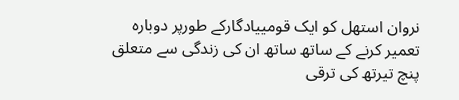نروان استھل کو ایک قومییادگارکے طورپر دوبارہ تعمیر کرنے کے ساتھ ساتھ ان کی زندگی سے متعلق پنچ تیرتھ کی ترقی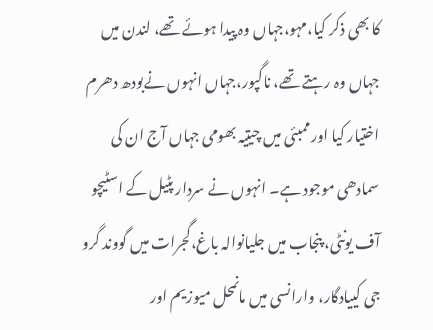کا بھی ذکر کیا،مہو،جہاں وہ پیدا ہوئے تھے، لندن میں جہاں وہ رہتے تھے، ناگپور،جہاں انہوں نےبودھ دھرم اختیار کیا اور ممبئی میں چیتیہ بھومی جہاں آج ان کی سمادھی موجود ہے۔ انہوں نے سردار پٹیل کے اسٹیچو آف یونٹی، پنجاب میں جلیانوالہ باغ،گجرات میں گووند گرو جی کییادگار، وارانسی میں مانمحل میوزیم اور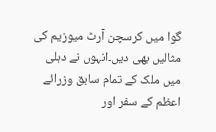گوا میں کرسچن آرٹ میوزیم کی مثالیں بھی دیں۔انہوں نے دہلی میں ملک کے تمام سابق وزرائے اعظم کے سفر اور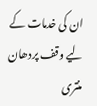ان کی خدمات کے لیے وقف پردھان منتری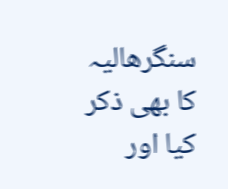سنگرھالیہ کا بھی ذکر کیا اور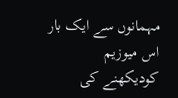مہمانوں سے ایک بار اس میوزیم کودیکھنے کی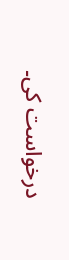درخواست کی۔